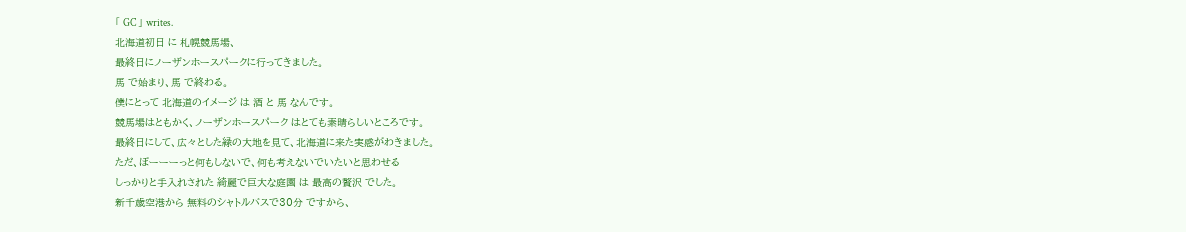「 GC 」 writes.
北海道初日 に 札幌競馬場、
最終日にノーザンホースパークに行ってきました。
馬 で始まり、馬 で終わる。
僕にとって 北海道のイメージ は 酒 と 馬 なんです。
競馬場はともかく、ノーザンホースパーク はとても素晴らしいところです。
最終日にして、広々とした緑の大地を見て、北海道に来た実感がわきました。
ただ、ぼーーーっと何もしないで、何も考えないでいたいと思わせる
しっかりと手入れされた 綺麗で巨大な庭園 は 最高の贅沢 でした。
新千歳空港から 無料のシャトルバスで30分 ですから、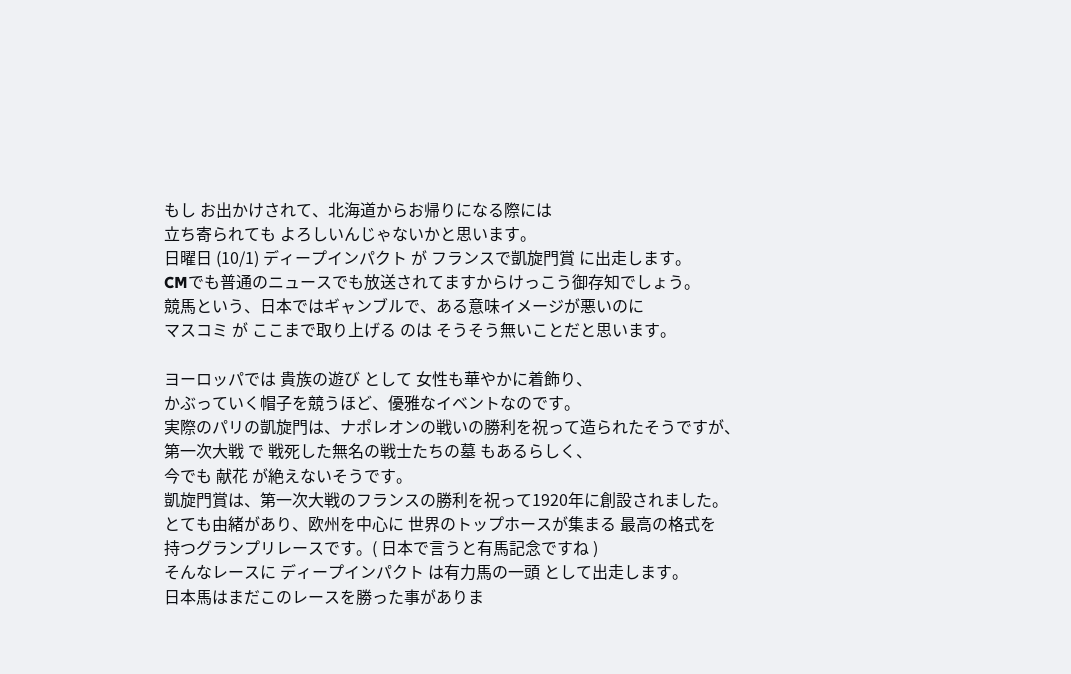もし お出かけされて、北海道からお帰りになる際には
立ち寄られても よろしいんじゃないかと思います。
日曜日 (10/1) ディープインパクト が フランスで凱旋門賞 に出走します。
CMでも普通のニュースでも放送されてますからけっこう御存知でしょう。
競馬という、日本ではギャンブルで、ある意味イメージが悪いのに
マスコミ が ここまで取り上げる のは そうそう無いことだと思います。

ヨーロッパでは 貴族の遊び として 女性も華やかに着飾り、
かぶっていく帽子を競うほど、優雅なイベントなのです。
実際のパリの凱旋門は、ナポレオンの戦いの勝利を祝って造られたそうですが、
第一次大戦 で 戦死した無名の戦士たちの墓 もあるらしく、
今でも 献花 が絶えないそうです。
凱旋門賞は、第一次大戦のフランスの勝利を祝って1920年に創設されました。
とても由緒があり、欧州を中心に 世界のトップホースが集まる 最高の格式を
持つグランプリレースです。( 日本で言うと有馬記念ですね )
そんなレースに ディープインパクト は有力馬の一頭 として出走します。
日本馬はまだこのレースを勝った事がありま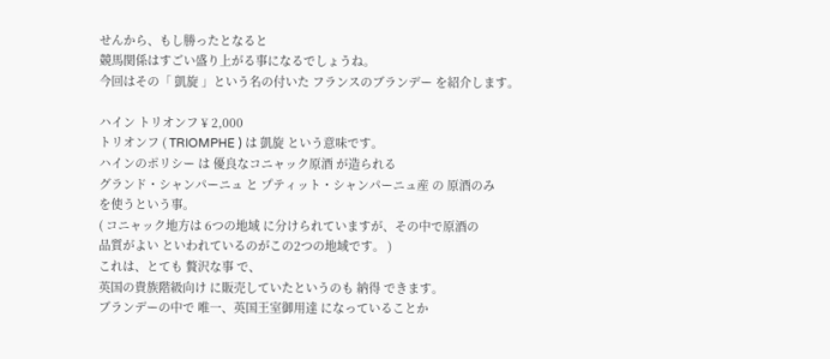せんから、もし勝ったとなると
競馬関係はすごい盛り上がる事になるでしょうね。
今回はその「 凱旋 」という名の付いた フランスのブランデー を紹介します。

ハイン トリオンフ ¥ 2,000
トリオンフ ( TRIOMPHE ) は 凱旋 という意味です。
ハインのポリシー は 優良なコニャック原酒 が造られる
グランド・シャンパーニュ と プティット・シャンパーニュ産 の 原酒のみ
を使うという事。
( コニャック地方は 6つの地域 に分けられていますが、その中で原酒の
品質がよい といわれているのがこの2つの地域です。 )
これは、とても 贅沢な事 で、
英国の貴族階級向け に販売していたというのも 納得 できます。
ブランデーの中で 唯一、英国王室御用達 になっていることか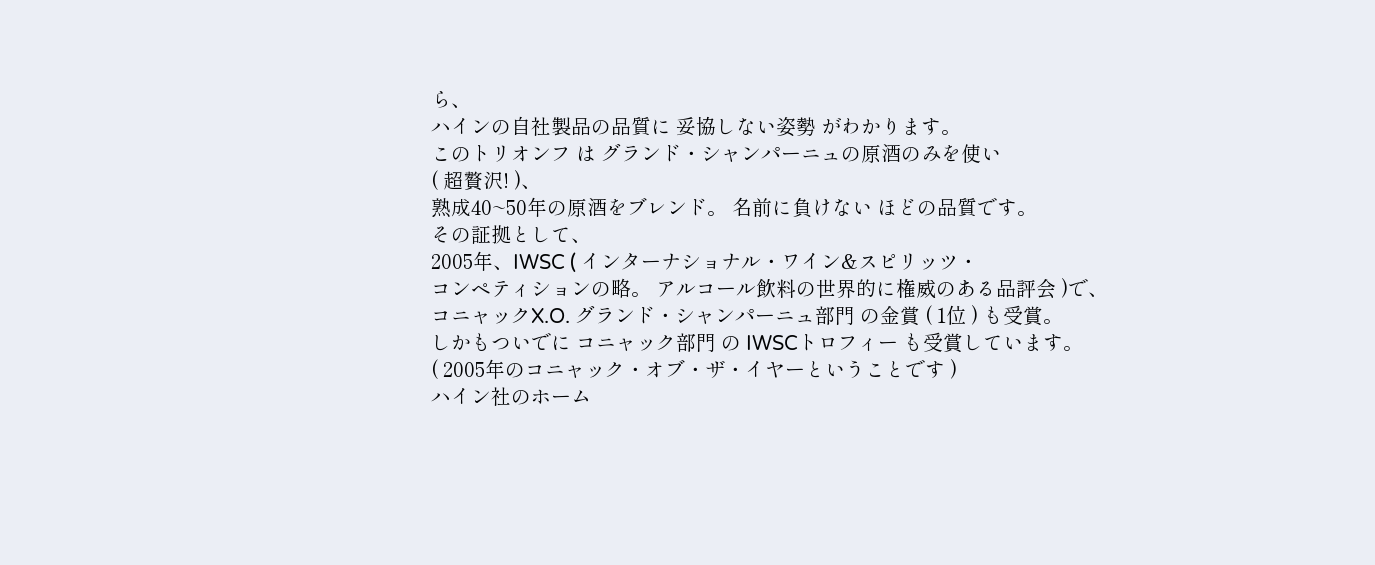ら、
ハインの自社製品の品質に 妥協しない姿勢 がわかります。
このトリオンフ は グランド・シャンパーニュの原酒のみを使い
( 超贅沢! )、
熟成40~50年の原酒をブレンド。 名前に負けない ほどの品質です。
その証拠として、
2005年、IWSC ( インターナショナル・ワイン&スピリッツ・
コンペティションの略。 アルコール飲料の世界的に権威のある品評会 )で、
コニャックX.O. グランド・シャンパーニュ部門 の金賞 ( 1位 ) も受賞。
しかもついでに コニャック部門 の IWSCトロフィー も受賞しています。
( 2005年のコニャック・オブ・ザ・イヤーということです )
ハイン社のホーム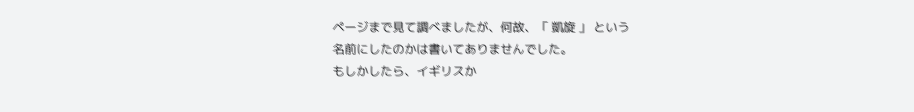ページまで見て調べましたが、何故、「 凱旋 」 という
名前にしたのかは書いてありませんでした。
もしかしたら、イギリスか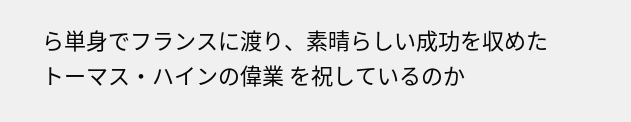ら単身でフランスに渡り、素晴らしい成功を収めた
トーマス・ハインの偉業 を祝しているのか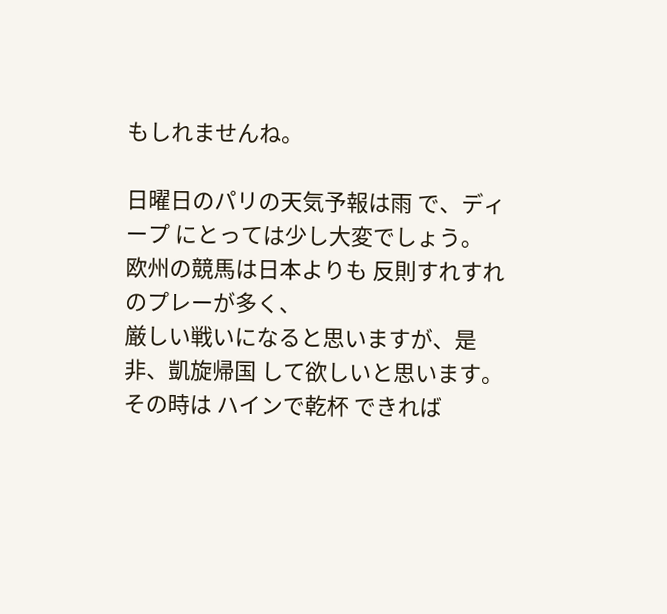もしれませんね。

日曜日のパリの天気予報は雨 で、ディープ にとっては少し大変でしょう。
欧州の競馬は日本よりも 反則すれすれ のプレーが多く、
厳しい戦いになると思いますが、是非、凱旋帰国 して欲しいと思います。
その時は ハインで乾杯 できれば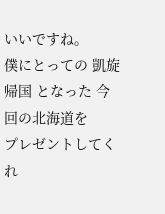いいですね。
僕にとっての 凱旋帰国 となった 今回の北海道を
プレゼントしてくれ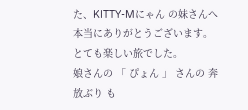た、KITTY-Mにゃん の妹さんへ
本当にありがとうございます。 とても楽しい旅でした。
娘さんの 「 ぴょん 」 さんの 奔放ぶり も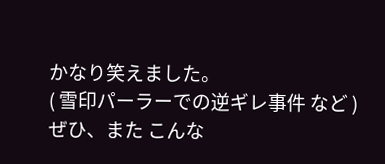かなり笑えました。
( 雪印パーラーでの逆ギレ事件 など )
ぜひ、また こんな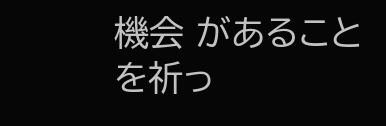機会 があることを祈っ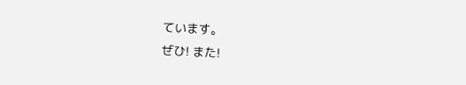ています。
ぜひ! また!